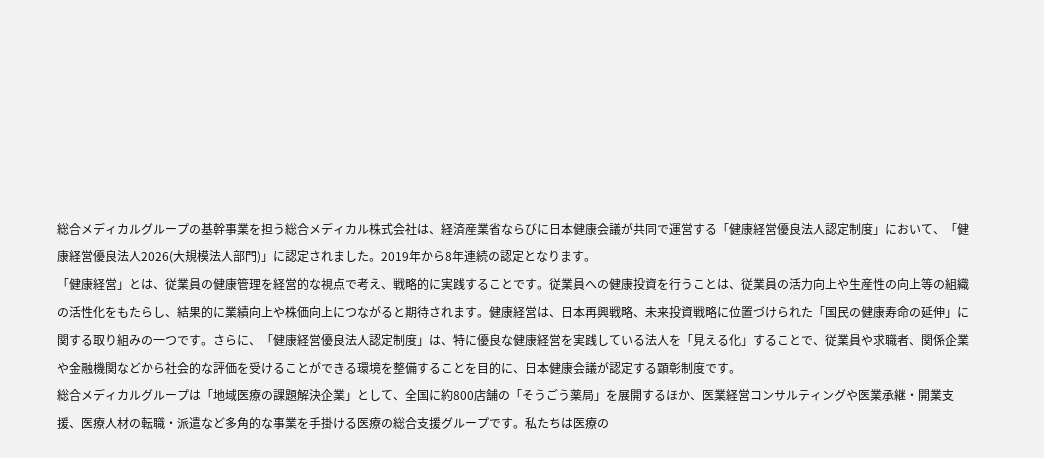総合メディカルグループの基幹事業を担う総合メディカル株式会社は、経済産業省ならびに日本健康会議が共同で運営する「健康経営優良法人認定制度」において、「健康経営優良法人2026(大規模法人部門)」に認定されました。2019年から8年連続の認定となります。
「健康経営」とは、従業員の健康管理を経営的な視点で考え、戦略的に実践することです。従業員への健康投資を行うことは、従業員の活力向上や生産性の向上等の組織の活性化をもたらし、結果的に業績向上や株価向上につながると期待されます。健康経営は、日本再興戦略、未来投資戦略に位置づけられた「国民の健康寿命の延伸」に関する取り組みの一つです。さらに、「健康経営優良法人認定制度」は、特に優良な健康経営を実践している法人を「見える化」することで、従業員や求職者、関係企業や金融機関などから社会的な評価を受けることができる環境を整備することを目的に、日本健康会議が認定する顕彰制度です。
総合メディカルグループは「地域医療の課題解決企業」として、全国に約800店舗の「そうごう薬局」を展開するほか、医業経営コンサルティングや医業承継・開業支援、医療人材の転職・派遣など多角的な事業を手掛ける医療の総合支援グループです。私たちは医療の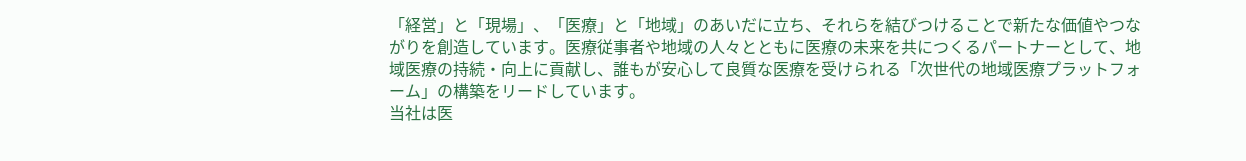「経営」と「現場」、「医療」と「地域」のあいだに立ち、それらを結びつけることで新たな価値やつながりを創造しています。医療従事者や地域の人々とともに医療の未来を共につくるパートナーとして、地域医療の持続・向上に貢献し、誰もが安心して良質な医療を受けられる「次世代の地域医療プラットフォーム」の構築をリードしています。
当社は医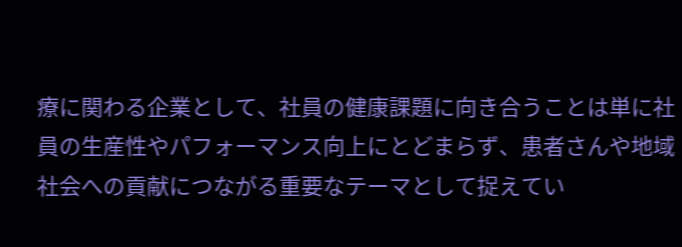療に関わる企業として、社員の健康課題に向き合うことは単に社員の生産性やパフォーマンス向上にとどまらず、患者さんや地域社会への貢献につながる重要なテーマとして捉えてい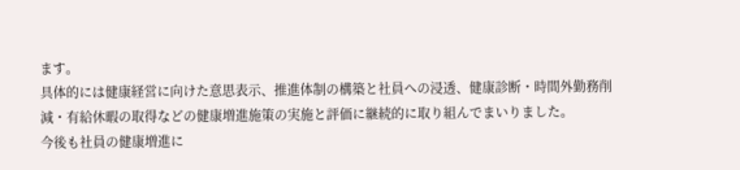ます。
具体的には健康経営に向けた意思表示、推進体制の構築と社員への浸透、健康診断・時間外勤務削減・有給休暇の取得などの健康増進施策の実施と評価に継続的に取り組んでまいりました。
今後も社員の健康増進に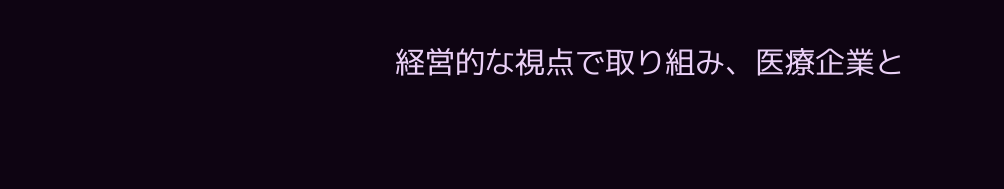経営的な視点で取り組み、医療企業と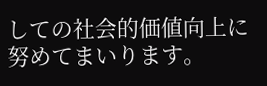しての社会的価値向上に努めてまいります。